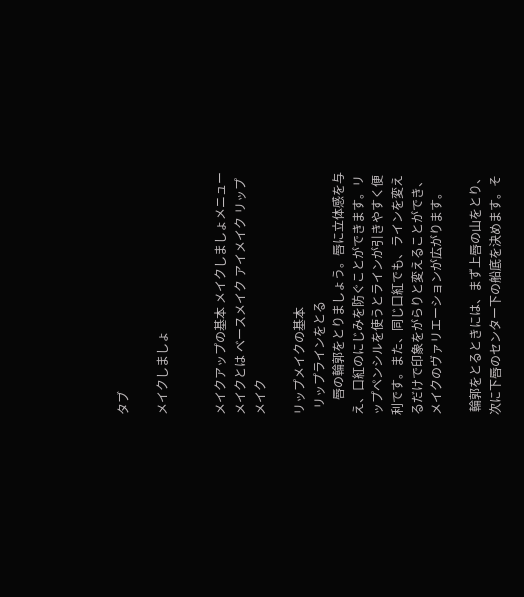タブ

メイクしましょ


メイクアップの基本 メイクしましょメニュー
メイクとは ベースメイク アイメイク リップメイク

リップメイクの基本
  リップラインをとる
     唇の輪郭をとりましょう。唇に立体感を与え、口紅のにじみを防ぐことができます。リップペンシルを使うとラインが引きやすく便利です。また、同じ口紅でも、ラインを変えるだけで印象をがらりと変えることができ、メイクのヴァリエーションが広がります。

 輪郭をとるときには、まず上唇の山をとり、次に下唇のセンター下の船底を決めます。そ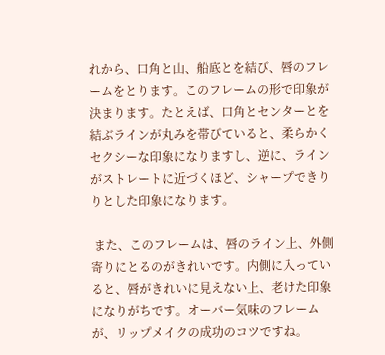れから、口角と山、船底とを結び、唇のフレームをとります。このフレームの形で印象が決まります。たとえば、口角とセンターとを結ぶラインが丸みを帯びていると、柔らかくセクシーな印象になりますし、逆に、ラインがストレートに近づくほど、シャープできりりとした印象になります。

 また、このフレームは、唇のライン上、外側寄りにとるのがきれいです。内側に入っていると、唇がきれいに見えない上、老けた印象になりがちです。オーバー気味のフレームが、リップメイクの成功のコツですね。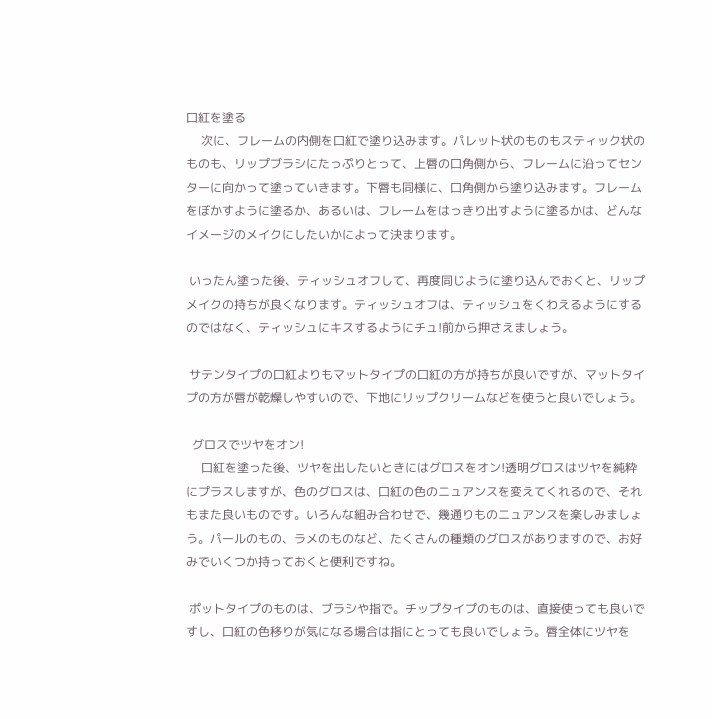口紅を塗る
     次に、フレームの内側を口紅で塗り込みます。パレット状のものもスティック状のものも、リップブラシにたっぷりとって、上唇の口角側から、フレームに沿ってセンターに向かって塗っていきます。下唇も同様に、口角側から塗り込みます。フレームをぼかすように塗るか、あるいは、フレームをはっきり出すように塗るかは、どんなイメージのメイクにしたいかによって決まります。

 いったん塗った後、ティッシュオフして、再度同じように塗り込んでおくと、リップメイクの持ちが良くなります。ティッシュオフは、ティッシュをくわえるようにするのではなく、ティッシュにキスするようにチュ!前から押さえましょう。

 サテンタイプの口紅よりもマットタイプの口紅の方が持ちが良いですが、マットタイプの方が唇が乾燥しやすいので、下地にリップクリームなどを使うと良いでしょう。

  グロスでツヤをオン!
     口紅を塗った後、ツヤを出したいときにはグロスをオン!透明グロスはツヤを純粋にプラスしますが、色のグロスは、口紅の色のニュアンスを変えてくれるので、それもまた良いものです。いろんな組み合わせで、幾通りものニュアンスを楽しみましょう。パールのもの、ラメのものなど、たくさんの種類のグロスがありますので、お好みでいくつか持っておくと便利ですね。

 ポットタイプのものは、ブラシや指で。チップタイプのものは、直接使っても良いですし、口紅の色移りが気になる場合は指にとっても良いでしょう。唇全体にツヤを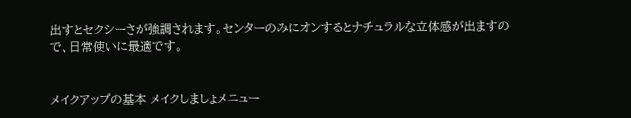出すとセクシーさが強調されます。センターのみにオンするとナチュラルな立体感が出ますので、日常使いに最適です。


メイクアップの基本 メイクしましょメニュー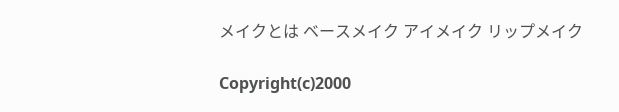メイクとは ベースメイク アイメイク リップメイク

Copyright(c)2000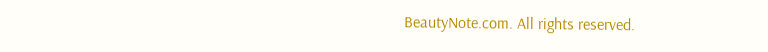BeautyNote.com. All rights reserved.